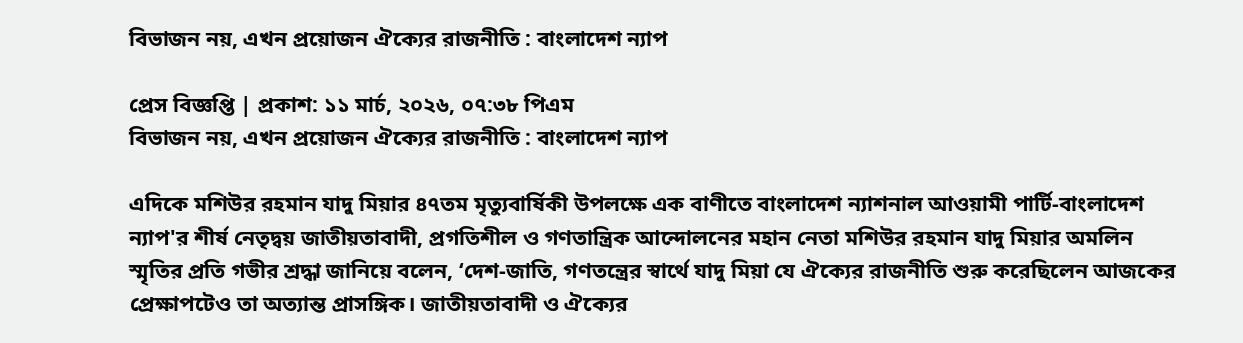বিভাজন নয়, এখন প্রয়োজন ঐক্যের রাজনীতি : বাংলাদেশ ন্যাপ

প্রেস বিজ্ঞপ্তি | প্রকাশ: ১১ মার্চ, ২০২৬, ০৭:৩৮ পিএম
বিভাজন নয়, এখন প্রয়োজন ঐক্যের রাজনীতি : বাংলাদেশ ন্যাপ

এদিকে মশিউর রহমান যাদু মিয়ার ৪৭তম মৃত্যুবার্ষিকী উপলক্ষে এক বাণীতে বাংলাদেশ ন্যাশনাল আওয়ামী পার্টি-বাংলাদেশ ন্যাপ'র শীর্ষ নেতৃদ্বয় জাতীয়তাবাদী, প্রগতিশীল ও গণতান্ত্রিক আন্দোলনের মহান নেতা মশিউর রহমান যাদু মিয়ার অমলিন স্মৃতির প্রতি গভীর শ্রদ্ধা জানিয়ে বলেন, ‘দেশ-জাতি, গণতন্ত্রের স্বার্থে যাদু মিয়া যে ঐক্যের রাজনীতি শুরু করেছিলেন আজকের প্রেক্ষাপটেও তা অত্যান্ত প্রাসঙ্গিক। জাতীয়তাবাদী ও ঐক্যের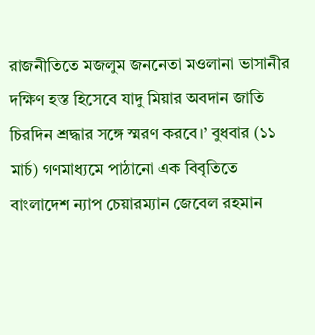রাজনীতিতে মজলুম জননেতা মওলানা ভাসানীর দক্ষিণ হস্ত হিসেবে যাদু মিয়ার অবদান জাতি চিরদিন শ্রদ্ধার সঙ্গে স্মরণ করবে।’ বুধবার (১১ মার্চ) গণমাধ্যমে পাঠানো এক বিবৃতিতে বাংলাদেশ ন্যাপ চেয়ারম্যান জেবেল রহমান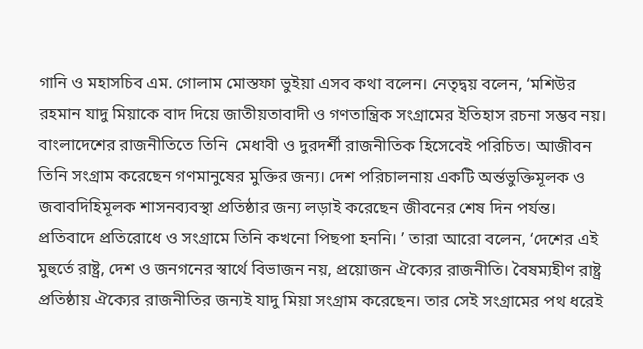গানি ও মহাসচিব এম. গোলাম মোস্তফা ভুইয়া এসব কথা বলেন। নেতৃদ্বয় বলেন, ‘মশিউর রহমান যাদু মিয়াকে বাদ দিয়ে জাতীয়তাবাদী ও গণতান্ত্রিক সংগ্রামের ইতিহাস রচনা সম্ভব নয়। বাংলাদেশের রাজনীতিতে তিনি  মেধাবী ও দুরদর্শী রাজনীতিক হিসেবেই পরিচিত। আজীবন তিনি সংগ্রাম করেছেন গণমানুষের মুক্তির জন্য। দেশ পরিচালনায় একটি অর্ন্তভুক্তিমূলক ও জবাবদিহিমূলক শাসনব্যবস্থা প্রতিষ্ঠার জন্য লড়াই করেছেন জীবনের শেষ দিন পর্যন্ত। প্রতিবাদে প্রতিরোধে ও সংগ্রামে তিনি কখনো পিছপা হননি। ’ তারা আরো বলেন, ‘দেশের এই মুহুর্তে রাষ্ট্র, দেশ ও জনগনের স্বার্থে বিভাজন নয়, প্রয়োজন ঐক্যের রাজনীতি। বৈষম্যহীণ রাষ্ট্র প্রতিষ্ঠায় ঐক্যের রাজনীতির জন্যই যাদু মিয়া সংগ্রাম করেছেন। তার সেই সংগ্রামের পথ ধরেই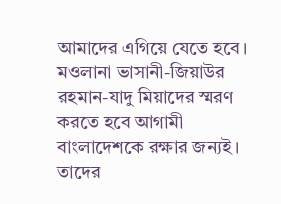আমাদের এগিয়ে যেতে হবে। মওলানা ভাসানী-জিয়াউর রহমান-যাদু মিয়াদের স্মরণ করতে হবে আগামী বাংলাদেশকে রক্ষার জন্যই। তাদের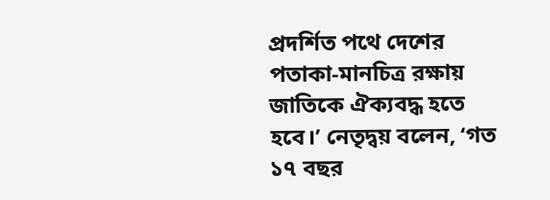প্রদর্শিত পথে দেশের পতাকা-মানচিত্র রক্ষায় জাতিকে ঐক্যবদ্ধ হতে হবে।’ নেতৃদ্বয় বলেন, ‘গত ১৭ বছর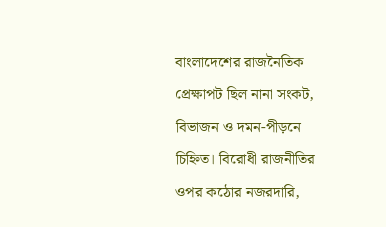বাংলাদেশের রাজনৈতিক প্রেক্ষাপট ছিল নানা সংকট, বিভাজন ও দমন-পীড়নে চিহ্নিত। বিরোধী রাজনীতির ওপর কঠোর নজরদারি,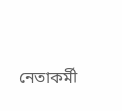নেতাকর্মী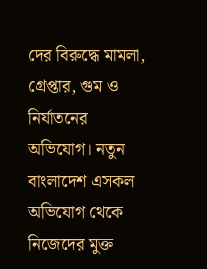দের বিরুদ্ধে মামলা, গ্রেপ্তার, গুম ও নির্যাতনের অভিযোগ। নতুন বাংলাদেশ এসকল অভিযোগ থেকে নিজেদের মুক্ত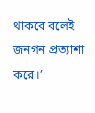থাকবে বলেই জনগন প্রত্যাশা করে।’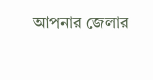আপনার জেলার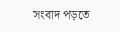সংবাদ পড়তে